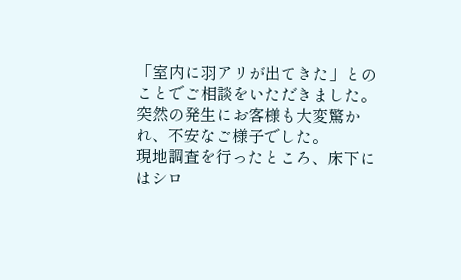「室内に羽アリが出てきた」とのことでご相談をいただきました。
突然の発生にお客様も大変驚かれ、不安なご様子でした。
現地調査を行ったところ、床下にはシロ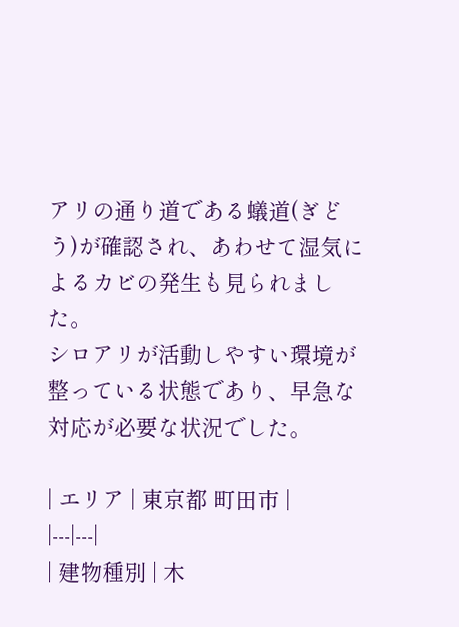アリの通り道である蟻道(ぎどう)が確認され、あわせて湿気によるカビの発生も見られました。
シロアリが活動しやすい環境が整っている状態であり、早急な対応が必要な状況でした。

| エリア | 東京都 町田市 |
|---|---|
| 建物種別 | 木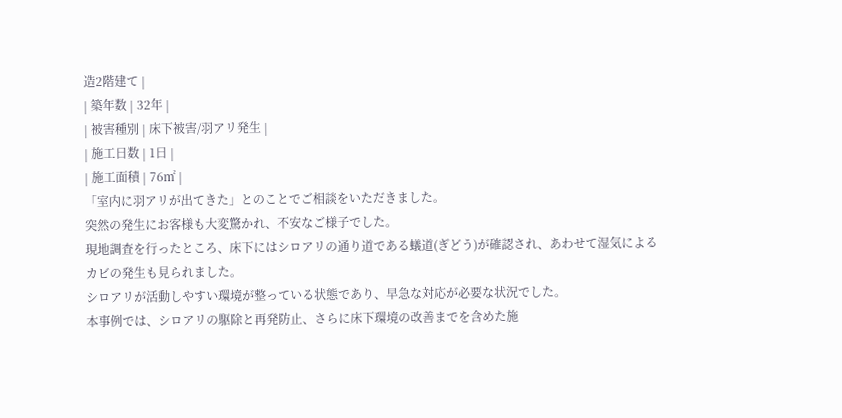造2階建て |
| 築年数 | 32年 |
| 被害種別 | 床下被害/羽アリ発生 |
| 施工日数 | 1日 |
| 施工面積 | 76㎡ |
「室内に羽アリが出てきた」とのことでご相談をいただきました。
突然の発生にお客様も大変驚かれ、不安なご様子でした。
現地調査を行ったところ、床下にはシロアリの通り道である蟻道(ぎどう)が確認され、あわせて湿気によるカビの発生も見られました。
シロアリが活動しやすい環境が整っている状態であり、早急な対応が必要な状況でした。
本事例では、シロアリの駆除と再発防止、さらに床下環境の改善までを含めた施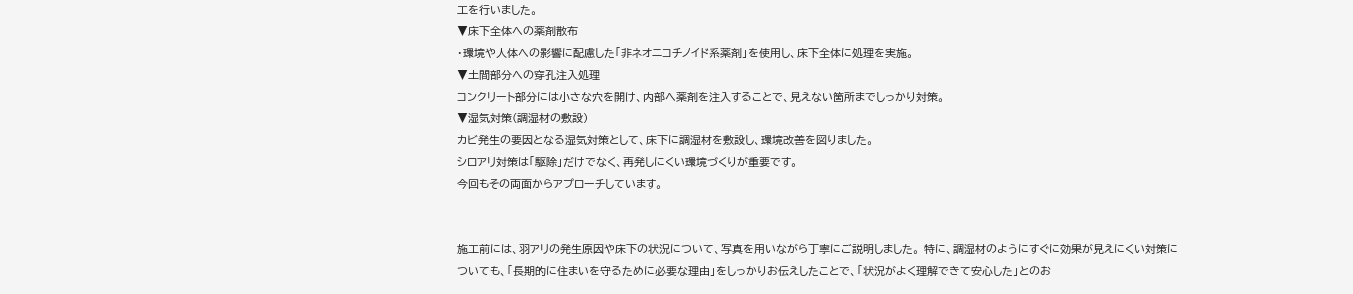工を行いました。
▼床下全体への薬剤散布
・環境や人体への影響に配慮した「非ネオニコチノイド系薬剤」を使用し、床下全体に処理を実施。
▼土間部分への穿孔注入処理
コンクリート部分には小さな穴を開け、内部へ薬剤を注入することで、見えない箇所までしっかり対策。
▼湿気対策(調湿材の敷設)
カビ発生の要因となる湿気対策として、床下に調湿材を敷設し、環境改善を図りました。
シロアリ対策は「駆除」だけでなく、再発しにくい環境づくりが重要です。
今回もその両面からアプローチしています。


施工前には、羽アリの発生原因や床下の状況について、写真を用いながら丁寧にご説明しました。 特に、調湿材のようにすぐに効果が見えにくい対策についても、「長期的に住まいを守るために必要な理由」をしっかりお伝えしたことで、「状況がよく理解できて安心した」とのお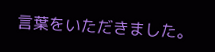言葉をいただきました。